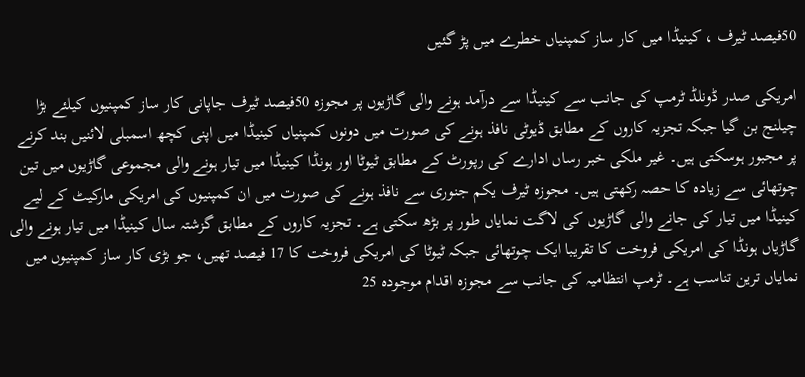50فیصد ٹیرف ، کینیڈا میں کار ساز کمپنیاں خطرے میں پڑ گئیں

امریکی صدر ڈونلڈ ٹرمپ کی جانب سے کینیڈا سے درآمد ہونے والی گاڑیوں پر مجوزہ 50فیصد ٹیرف جاپانی کار ساز کمپنیوں کیلئے بڑا چیلنج بن گیا جبکہ تجزیہ کاروں کے مطابق ڈیوٹی نافذ ہونے کی صورت میں دونوں کمپنیاں کینیڈا میں اپنی کچھ اسمبلی لائنیں بند کرنے پر مجبور ہوسکتی ہیں۔ غیر ملکی خبر رساں ادارے کی رپورٹ کے مطابق ٹیوٹا اور ہونڈا کینیڈا میں تیار ہونے والی مجموعی گاڑیوں میں تین چوتھائی سے زیادہ کا حصہ رکھتی ہیں۔ مجوزہ ٹیرف یکم جنوری سے نافذ ہونے کی صورت میں ان کمپنیوں کی امریکی مارکیٹ کے لیے کینیڈا میں تیار کی جانے والی گاڑیوں کی لاگت نمایاں طور پر بڑھ سکتی ہے۔ تجزیہ کاروں کے مطابق گزشتہ سال کینیڈا میں تیار ہونے والی گاڑیاں ہونڈا کی امریکی فروخت کا تقریبا ایک چوتھائی جبکہ ٹیوٹا کی امریکی فروخت کا 17 فیصد تھیں، جو بڑی کار ساز کمپنیوں میں نمایاں ترین تناسب ہے۔ ٹرمپ انتظامیہ کی جانب سے مجوزہ اقدام موجودہ 25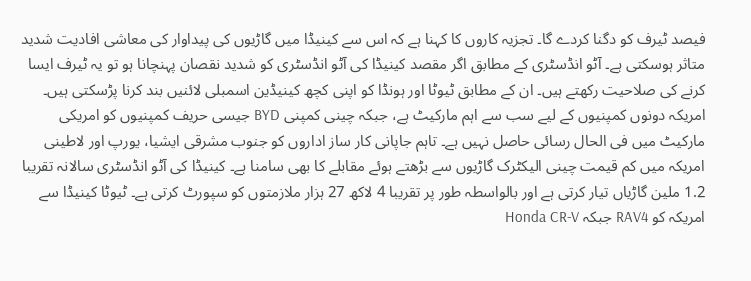فیصد ٹیرف کو دگنا کردے گا۔ تجزیہ کاروں کا کہنا ہے کہ اس سے کینیڈا میں گاڑیوں کی پیداوار کی معاشی افادیت شدید متاثر ہوسکتی ہے۔ آٹو انڈسٹری کے مطابق اگر مقصد کینیڈا کی آٹو انڈسٹری کو شدید نقصان پہنچانا ہو تو یہ ٹیرف ایسا کرنے کی صلاحیت رکھتے ہیں۔ ان کے مطابق ٹیوٹا اور ہونڈا کو اپنی کچھ کینیڈین اسمبلی لائنیں بند کرنا پڑسکتی ہیں۔ امریکہ دونوں کمپنیوں کے لیے سب سے اہم مارکیٹ ہے، جبکہ چینی کمپنی BYD جیسی حریف کمپنیوں کو امریکی مارکیٹ میں فی الحال رسائی حاصل نہیں ہے۔ تاہم جاپانی کار ساز اداروں کو جنوب مشرقی ایشیا، یورپ اور لاطینی امریکہ میں کم قیمت چینی الیکٹرک گاڑیوں سے بڑھتے ہوئے مقابلے کا بھی سامنا ہے۔ کینیڈا کی آٹو انڈسٹری سالانہ تقریبا 1.2 ملین گاڑیاں تیار کرتی ہے اور بالواسطہ طور پر تقریبا 4 لاکھ 27 ہزار ملازمتوں کو سپورٹ کرتی ہے۔ ٹیوٹا کینیڈا سے امریکہ کو RAV4 جبکہ Honda CR-V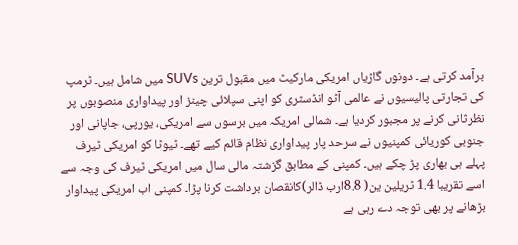برآمد کرتی ہے۔ دونوں گاڑیاں امریکی مارکیٹ میں مقبول ترین SUVs میں شامل ہیں۔ ٹرمپ کی تجارتی پالیسیوں نے عالمی آٹو انڈسٹری کو اپنی سپلائی چینز اور پیداواری منصوبوں پر نظرثانی کرنے پر مجبور کردیا ہے۔ شمالی امریکہ میں برسوں سے امریکی، یورپی، جاپانی اور جنوبی کوریائی کمپنیوں نے سرحد پار پیداواری نظام قائم کیے تھے۔ ٹیوٹا کو امریکی ٹیرف پہلے ہی بھاری پڑ چکے ہیں۔ کمپنی کے مطابق گزشتہ مالی سال میں امریکی ٹیرف کی وجہ سے اسے تقریبا 1.4 ٹریلین ین( 8.8ارب ڈالر)کانقصان برداشت کرنا پڑا۔ کمپنی اب امریکی پیداوار بڑھانے پر بھی توجہ دے رہی ہے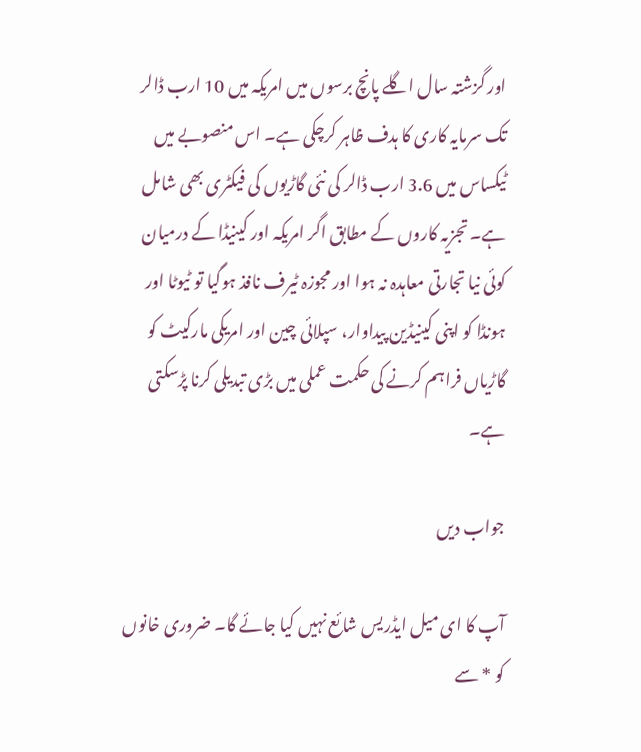اور گزشتہ سال اگلے پانچ برسوں میں امریکہ میں 10 ارب ڈالر تک سرمایہ کاری کا ہدف ظاہر کرچکی ہے۔ اس منصوبے میں ٹیکساس میں 3.6 ارب ڈالر کی نئی گاڑیوں کی فیکٹری بھی شامل ہے۔ تجزیہ کاروں کے مطابق اگر امریکہ اور کینیڈا کے درمیان کوئی نیا تجارتی معاہدہ نہ ہوا اور مجوزہ ٹیرف نافذ ہوگیا تو ٹیوٹا اور ہونڈا کو اپنی کینیڈین پیداوار، سپلائی چین اور امریکی مارکیٹ کو گاڑیاں فراہم کرنے کی حکمت عملی میں بڑی تبدیلی کرنا پڑسکتی ہے۔

جواب دیں

آپ کا ای میل ایڈریس شائع نہیں کیا جائے گا۔ ضروری خانوں کو * سے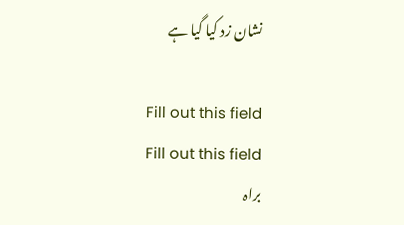نشان زد کیا گیا ہے

Fill out this field
Fill out this field
براہ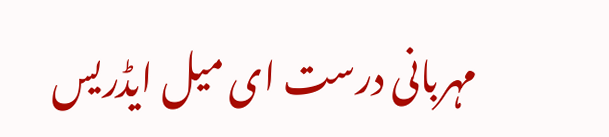مہربانی درست ای میل ایڈریس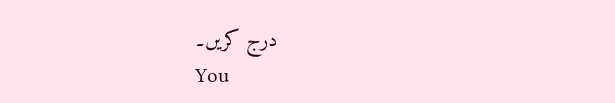درج کریں۔
You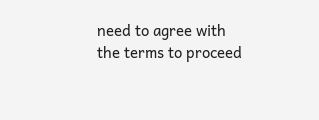need to agree with the terms to proceed